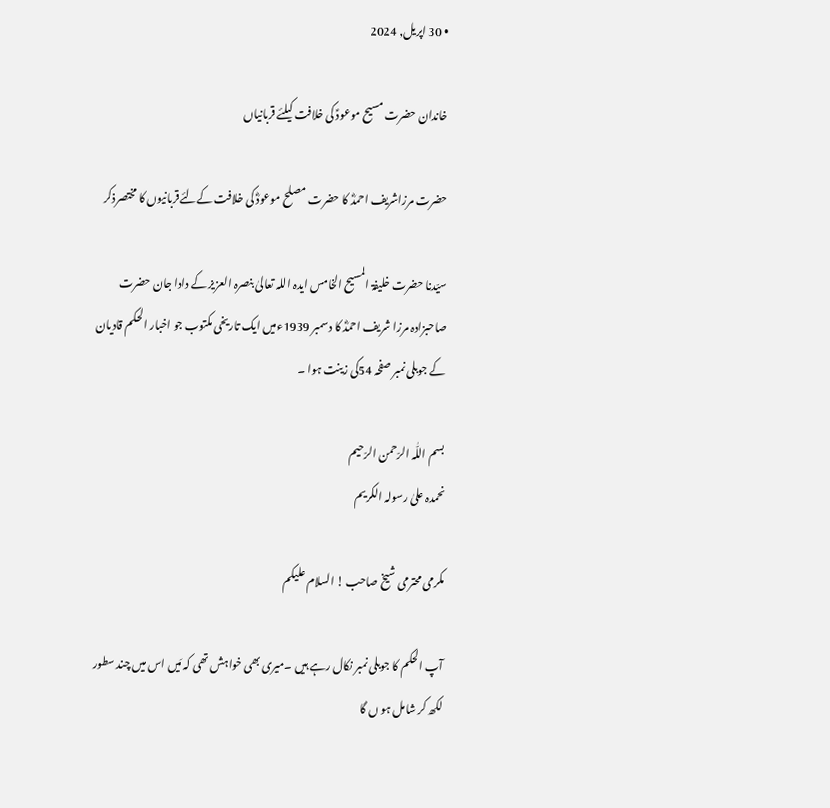• 30 اپریل, 2024

خاندان حضرت مسیح موعودؑ کی خلافت کیلئے قربانیاں

حضرت مرزاشریف احمدؓ کا حضرت مصلح موعودؓ کی خلافت کےلئےقربانیوں کا مختصرذکر

سیّدنا حضرت خلیفۃ المسیح الخامس ایدہ اللہ تعالیٰ بنصرہ العزیز کے دادا جان حضرت صاحبزادہ مرزا شریف احمدؓ کا دسمبر 1939ءمیں ایک تاریخی مکتوب جو اخبار الحکم قادیان کے جوبلی نمبر صفحہ 54کی زینت ہوا ۔

بسم اللّٰہ الرّحمن الرّحیم
نحمدہ علیٰ رسولہ الکریم

مکرمی محترمی شیخ صاحب ! السلام علیکم

آپ الحکم کا جوبلی نمبر نکال رہے ہیں ۔میری بھی خواہش تھی کہ مَیں اس میں چند سطور لکھ کر شامل ہو ں گا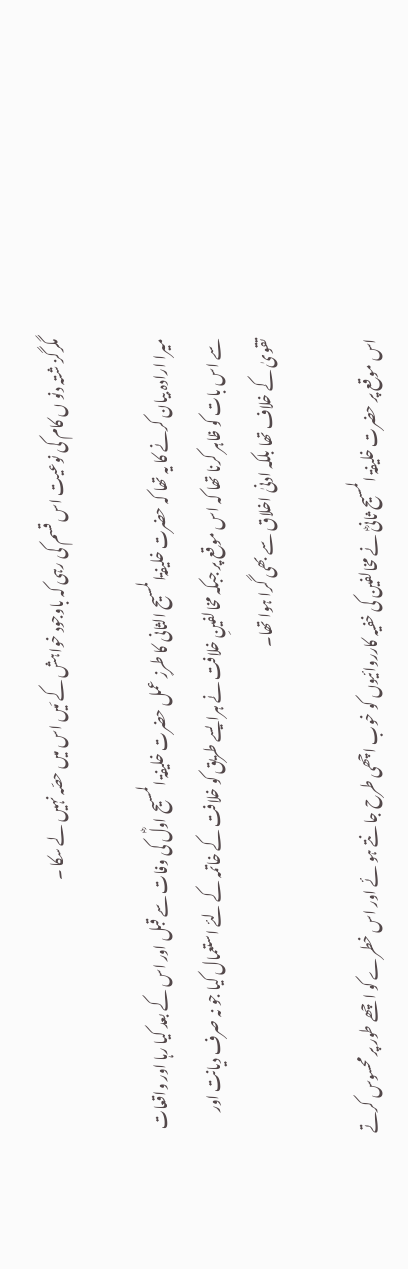مگرگز شتہ دنو ں کام کی نوعیت اس قسم کی رہی کہ باوجود خواہش کے مَیں اس میں حصّہ نہیں لے سکا ۔

میرا ارادہ بیان کرنے کا یہ تھا کہ حضرت خلیفۃالمسیح الثانی کا طرزِ عمل حضرت خلیفۃ المسیح اولؓ کی وفات سے قبل اور اس کے بعد کیا رہا اور واقعات سے اس بات کو ظاہر کرنا تھا کہ اس موقع پر جبکہ مخالفینِ خلافت نے ہرایسے طریق کو خلافت کے خاتمہ کے لئے استعمال کیا جو نہ صرف دیانت اور تقویٰ کے خلاف تھا بلکہ ادنیٰ اخلاق سے بھی گرا ہوا تھا۔

اس موقع پر حضرت خلیفۃ المسیح ثانیؓ نے مخالفین کی خفیہ کارروائیوں کو خوب اچھی طرح جا نتے ہو ئے اور اس خطرے کو اچھے طور پر محسوس کرتے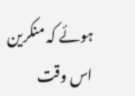ہوئے کہ منکرین اس وقت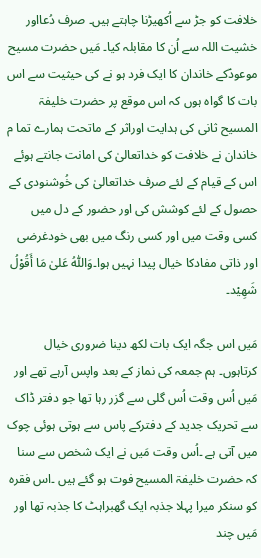خلافت کو جڑ سے اُکھیڑنا چاہتے ہیں۔ صرف دُعااور خشیت اللہ سے اُن کا مقابلہ کیا۔ مَیں حضرت مسیح موعودؑکے خاندان کا ایک فرد ہو نے کی حیثیت سے اس بات کا گواہ ہوں کہ اس موقع پر حضرت خلیفۃ المسیح ثانی کی ہدایت اوراثر کے ماتحت ہمارے تما م خاندان نے خلافت کو خداتعالیٰ کی امانت جانتے ہوئے اس کے قیام کے لئے صرف خداتعالیٰ کی خُوشنودی کے حصول کے لئے کوشش کی اور حضور کے دل میں کسی وقت میں اور کسی رنگ میں بھی خودغرضی اور ذاتی مفادکا خیال پیدا نہیں ہوا۔وَاللّٰہُ عَلیٰ مَا أَقُوْلُ شَھِیْد۔

مَیں اس جگہ ایک بات لکھ دینا ضروری خیال کرتاہوں۔ ہم جمعہ کی نماز کے بعد واپس آرہے تھے اور مَیں اُس وقت اُس گلی سے گزر رہا تھا جو دفتر ڈاک سے تحریک جدید کے دفترکے پاس سے ہوتی ہوئی چوک میں آتی ہے ۔اُس وقت مَیں نے ایک شخص سے سنا کہ حضرت خلیفۃ المسیح فوت ہو گئے ہیں ۔اس فقرہ کو سنکر میرا پہلا جذبہ ایک گھبراہٹ کا جذبہ تھا اور مَیں چند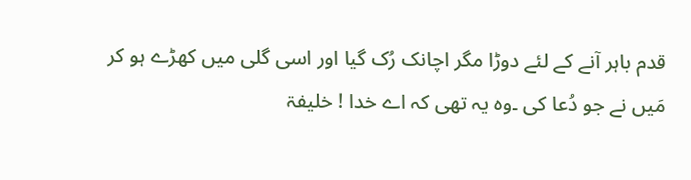قدم باہر آنے کے لئے دوڑا مگر اچانک رُک گیا اور اسی گلی میں کھڑے ہو کر مَیں نے جو دُعا کی ۔وہ یہ تھی کہ اے خدا ! خلیفۃ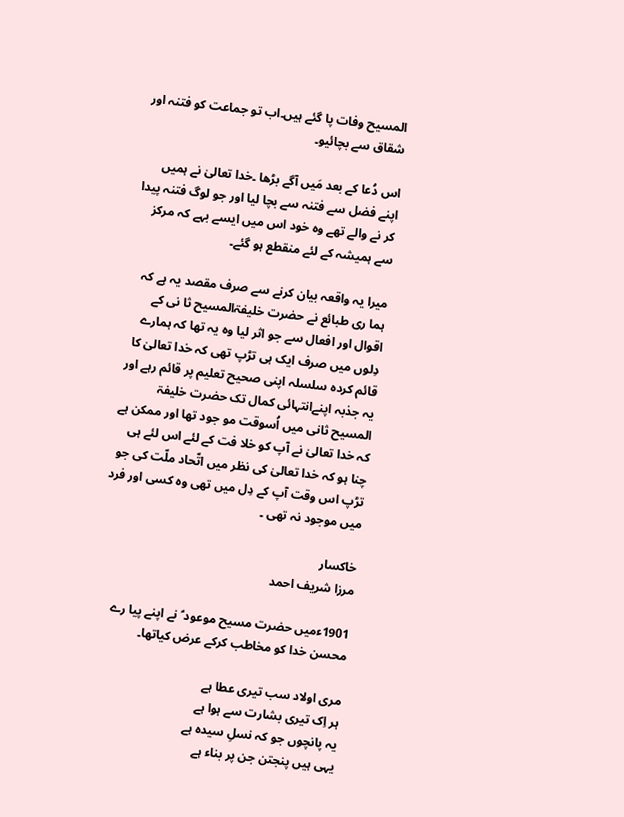المسیح وفات پا گئے ہیں۔اب تو جماعت کو فتنہ اور شقاق سے بچائیو۔

اس دُعا کے بعد مَیں آگے بڑھا ۔خدا تعالیٰ نے ہمیں اپنے فضل سے فتنہ سے بچا لیا اور جو لوگ فتنہ پیدا کر نے والے تھے وہ خود اس میں ایسے بہے کہ مرکز سے ہمیشہ کے لئے منقطع ہو گئے۔

میرا یہ واقعہ بیان کرنے سے صرف مقصد یہ ہے کہ ہما ری طبائع نے حضرت خلیفۃالمسیح ثا نی کے اقوال اور افعال سے جو اثر لیا وہ یہ تھا کہ ہمارے دِلوں میں صرف ایک ہی تڑپ تھی کہ خدا تعالیٰ کا قائم کردہ سلسلہ اپنی صحیح تعلیم پر قائم رہے اور یہ جذبہ اپنےانتہائی کمال تک حضرت خلیفۃ المسیح ثانی میں اُسوقت مو جود تھا اور ممکن ہے کہ خدا تعالیٰ نے آپ کو خلا فت کے لئے اس لئے ہی چنا ہو کہ خدا تعالیٰ کی نظر میں اتّحاد ملّت کی جو تڑپ اس وقت آپ کے دِل میں تھی وہ کسی اور فرد میں موجود نہ تھی ۔

خاکسار
مرزا شریف احمد

1901ءمیں حضرت مسیح موعود ؑ نے اپنے پیا رے محسن خدا کو مخاطب کرکے عرض کیاتھا۔

مری اولاد سب تیری عطا ہے
ہر اِک تیری بشارت سے ہوا ہے
یہ پانچوں جو کہ نسلِ سیدہ ہے
یہی ہیں پنجتن جن پر بناء ہے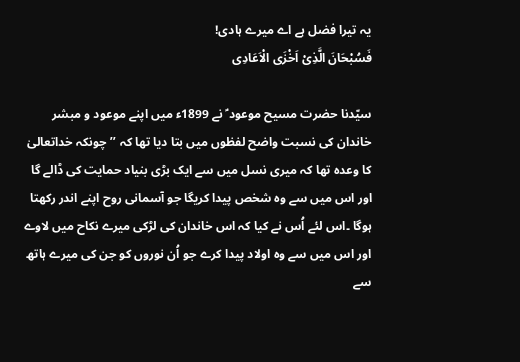یہ تیرا فضل ہے اے میرے ہادی!
فَسُبْحَانَ الَّذِیْ اَخْزَی الْاَعَادِی

سیّدنا حضرت مسیح موعود ؑ نے 1899ء میں اپنے موعود و مبشر خاندان کی نسبت واضح لفظوں میں بتا دیا تھا کہ ’’چونکہ خداتعالیٰ کا وعدہ تھا کہ میری نسل میں سے ایک بڑی بنیاد حمایت کی ڈالے گا اور اس میں سے وہ شخص پیدا کریگا جو آسمانی روح اپنے اندر رکھتا ہوگا ۔اس لئے اُس نے کیا کہ اس خاندان کی لڑکی میرے نکاح میں لاوے اور اس میں سے وہ اولاد پیدا کرے جو اُن نوروں کو جن کی میرے ہاتھ سے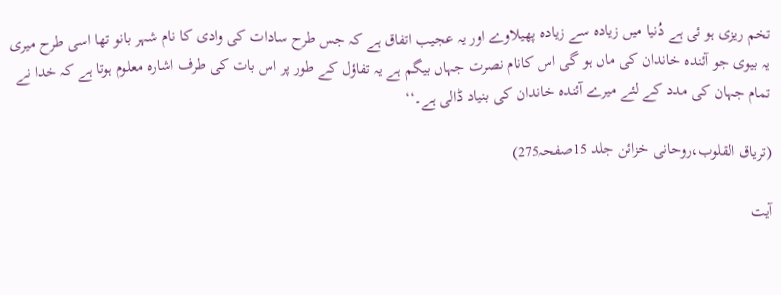تخم ریزی ہو ئی ہے دُنیا میں زیادہ سے زیادہ پھیلاوے اور یہ عجیب اتفاق ہے کہ جس طرح سادات کی وادی کا نام شہر بانو تھا اسی طرح میری یہ بیوی جو آئندہ خاندان کی ماں ہو گی اس کانام نصرت جہاں بیگم ہے یہ تفاؤل کے طور پر اس بات کی طرف اشارہ معلوم ہوتا ہے کہ خدا نے تمام جہان کی مدد کے لئے میرے آئندہ خاندان کی بنیاد ڈالی ہے۔‘‘

(تریاق القلوب،روحانی خزائن جلد 15صفحہ275)

آیت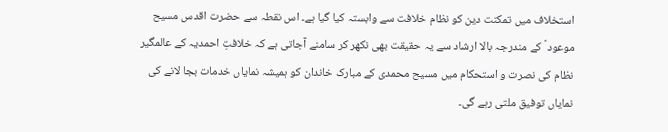استخلاف میں تمکنت دین کو نظام خلافت سے وابستہ کیا گیا ہے۔ اس نقطہ سے حضرت اقدس مسیح موعود ؑ کے مندرجہ بالا ارشاد سے یہ حقیقت بھی نکھر کر سامنے آجاتی ہے کہ خلافتِ احمدیہ کے عالمگیر نظام کی نصرت و استحکام میں مسیح محمدی کے مبارک خاندان کو ہمیشہ نمایاں خدمات بجا لانے کی نمایاں توفیق ملتی رہے گی۔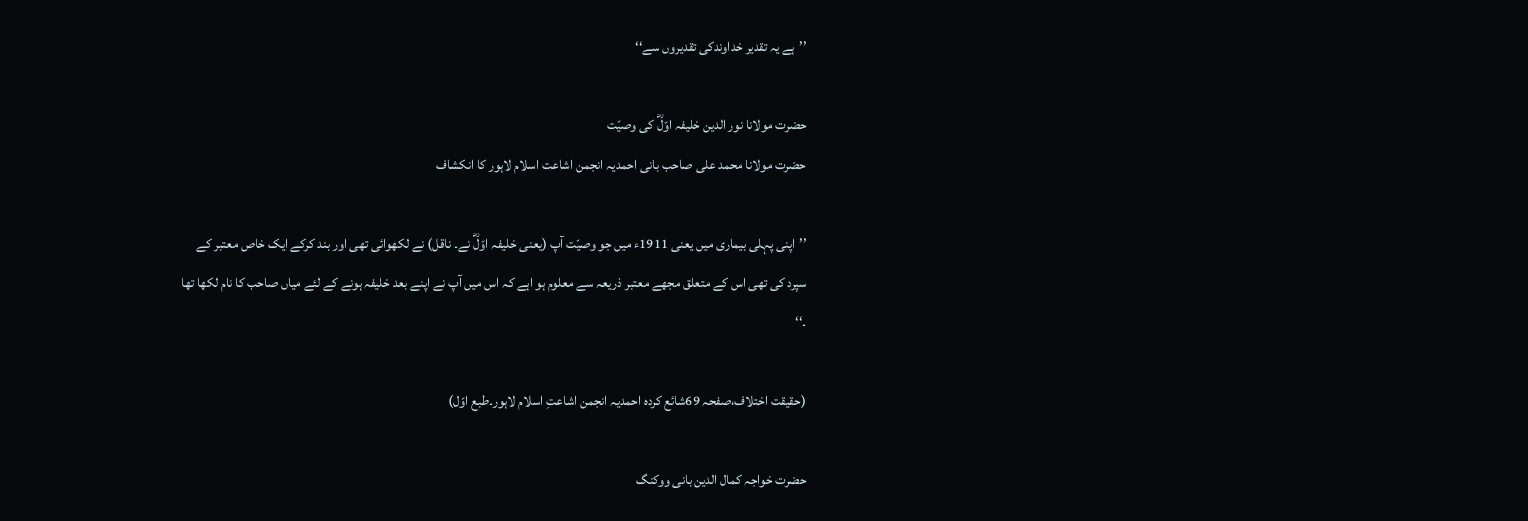’’ہے یہ تقدیر خداوندکی تقدیروں سے‘‘

حضرت مولانا نور الدین خلیفہ اوّلؓ کی وصیّت
حضرت مولانا محمد علی صاحب بانی احمدیہ انجمن اشاعت اسلام لاہور کا انکشاف

’’اپنی پہلی بیماری میں یعنی 1911ء میں جو وصیّت آپ (یعنی خلیفہ اوّلؓ نے۔ ناقل) نے لکھوائی تھی اور بند کرکے ایک خاص معتبر کے سپرد کی تھی اس کے متعلق مجھے معتبر ذریعہ سے معلوم ہو اہے کہ اس میں آپ نے اپنے بعد خلیفہ ہونے کے لئے میاں صاحب کا نام لکھا تھا ۔‘‘

(حقیقت اختلاف،صفحہ 69شائع کردہ احمدیہ انجمن اشاعتِ اسلام لاہور۔طبع اوّل)

حضرت خواجہ کمال الدین بانی ووکنگ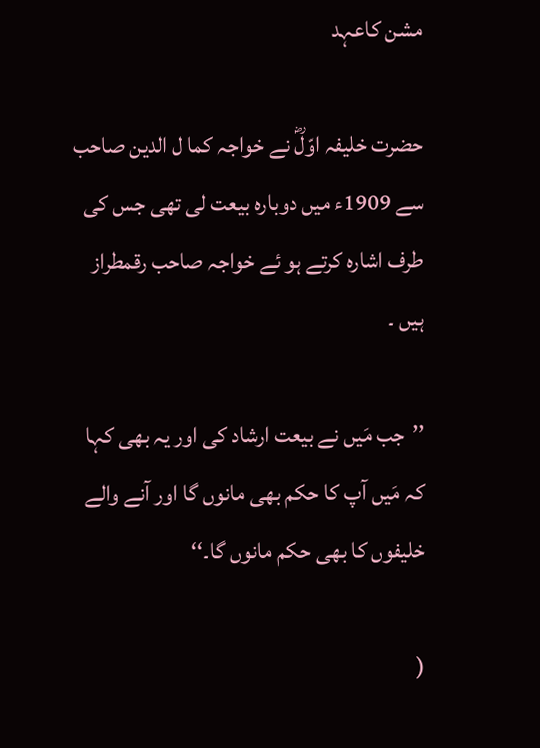مشن کاعہد

حضرت خلیفہ اوّلؓ نے خواجہ کما ل الدین صاحب سے 1909ء میں دوبارہ بیعت لی تھی جس کی طرف اشارہ کرتے ہو ئے خواجہ صاحب رقمطراز ہیں ۔

’’جب مَیں نے بیعت ارشاد کی اور یہ بھی کہا کہ مَیں آپ کا حکم بھی مانوں گا اور آنے والے خلیفوں کا بھی حکم مانوں گا۔‘‘

(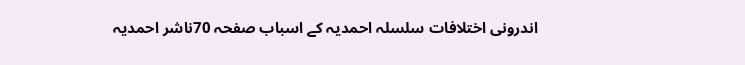اندرونی اختلافات سلسلہ احمدیہ کے اسباب صفحہ 70ناشر احمدیہ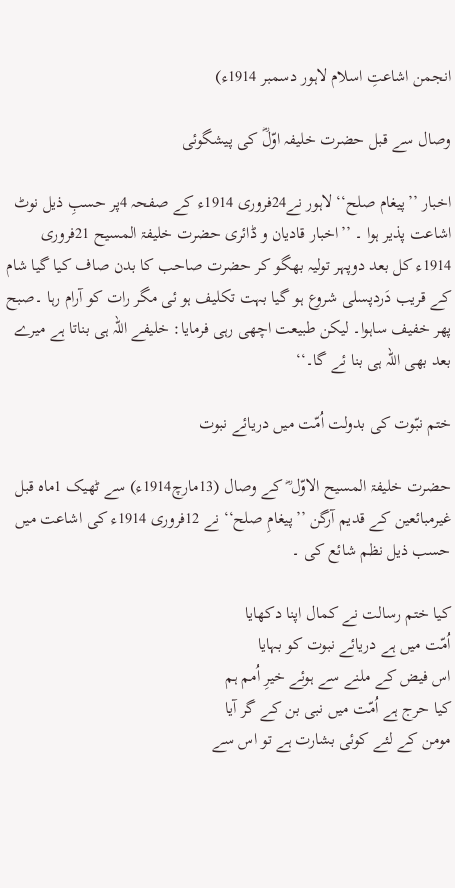انجمن اشاعتِ اسلام لاہور دسمبر 1914ء)

وصال سے قبل حضرت خلیفہ اوّلؓ کی پیشگوئی

اخبار ’’پیغام صلح‘‘ لاہور نے24فروری 1914ء کے صفحہ 4پر حسبِ ذیل نوٹ اشاعت پذیر ہوا ۔ ’’اخبار قادیان و ڈائری حضرت خلیفۃ المسیح 21فروری 1914ء کل بعد دوپہر تولیہ بھگو کر حضرت صاحب کا بدن صاف کیا گیا شام کے قریب دَردپسلی شروع ہو گیا بہت تکلیف ہو ئی مگر رات کو آرام رہا ۔صبح پھر خفیف ساہوا۔ لیکن طبیعت اچھی رہی فرمایا: خلیفے اللہ ہی بناتا ہے میرے بعد بھی اللہ ہی بنا ئے گا۔‘‘

ختم نبّوت کی بدولت اُمّت میں دریائے نبوت

حضرت خلیفۃ المسیح الاوّل ؓ کے وصال (13مارچ1914ء) سے ٹھیک 1ماہ قبل غیرمبائعین کے قدیم آرگن ’’پیغامِ صلح‘‘ نے 12فروری 1914ء کی اشاعت میں حسب ذیل نظم شائع کی ۔

کیا ختم رسالت نے کمال اپنا دکھایا
اُمّت میں ہے دریائے نبوت کو بہایا
اس فیض کے ملنے سے ہوئے خیرِ اُمم ہم
کیا حرج ہے اُمّت میں نبی بن کے گر آیا
مومن کے لئے کوئی بشارت ہے تو اس سے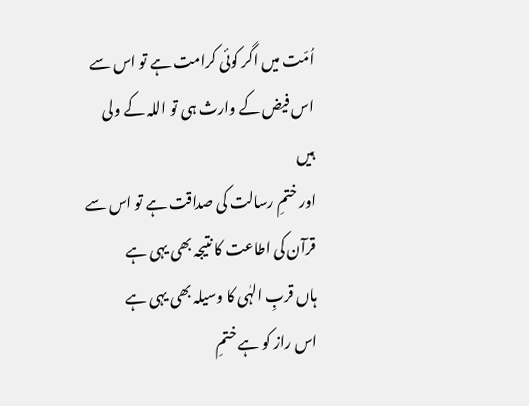اُمّت میں اگر کوئی کرامت ہے تو اس سے
اس فیض کے وارث ہی تو اللہ کے ولی ہیں
اور ختمِ رسالت کی صداقت ہے تو اس سے
قرآن کی اطاعت کا نتیجہ بھی یہی ہے
ہاں قربِ الہٰی کا وسیلہ بھی یہی ہے
اس راز کو ہے ختمِ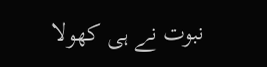نبوت نے ہی کھولا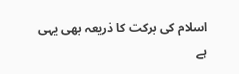اسلام کی برکت کا ذریعہ بھی یہی ہے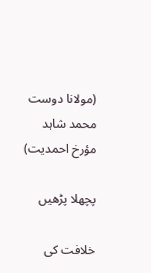(مولانا دوست محمد شاہد مؤرخ احمدیت)

پچھلا پڑھیں

خلافت کی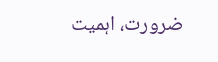ضرورت، اہمیت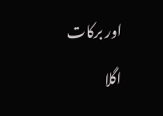اور برکات

اگلا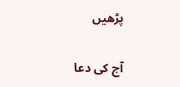پڑھیں

آج کی دعا